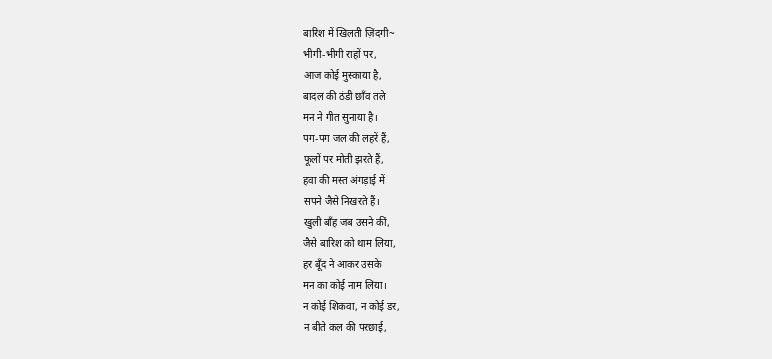बारिश में खिलती ज़िंदगी~
भीगी-भीगी राहों पर,
आज कोई मुस्काया है,
बादल की ठंडी छाँव तले
मन ने गीत सुनाया है।
पग-पग जल की लहरें हैं,
फूलों पर मोती झरते हैं,
हवा की मस्त अंगड़ाई में
सपने जैसे निखरते हैं।
खुली बाँह जब उसने कीं,
जैसे बारिश को थाम लिया,
हर बूँद ने आकर उसके
मन का कोई नाम लिया।
न कोई शिकवा, न कोई डर,
न बीते कल की परछाई,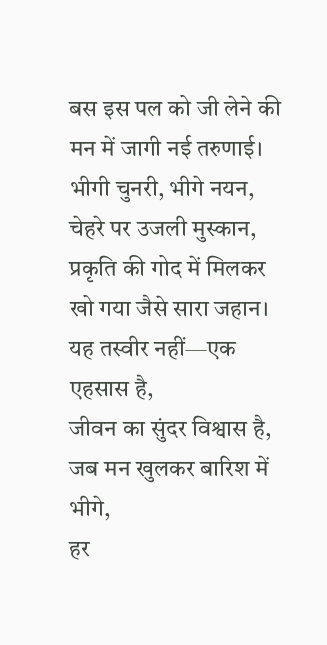बस इस पल को जी लेने की
मन में जागी नई तरुणाई।
भीगी चुनरी, भीगे नयन,
चेहरे पर उजली मुस्कान,
प्रकृति की गोद में मिलकर
खो गया जैसे सारा जहान।
यह तस्वीर नहीं—एक एहसास है,
जीवन का सुंदर विश्वास है,
जब मन खुलकर बारिश में भीगे,
हर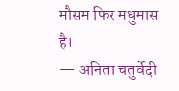मौसम फिर मधुमास है।
— अनिता चतुर्वेदी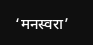‘मनस्वरा’